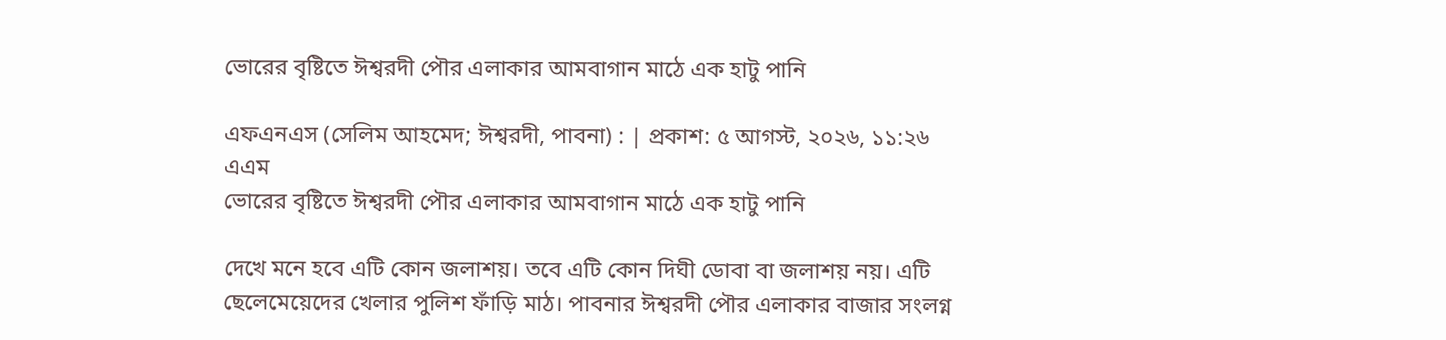ভোরের বৃষ্টিতে ঈশ্বরদী পৌর এলাকার আমবাগান মাঠে এক হাটু পানি

এফএনএস (সেলিম আহমেদ; ঈশ্বরদী, পাবনা) : | প্রকাশ: ৫ আগস্ট, ২০২৬, ১১:২৬ এএম
ভোরের বৃষ্টিতে ঈশ্বরদী পৌর এলাকার আমবাগান মাঠে এক হাটু পানি

দেখে মনে হবে এটি কোন জলাশয়। তবে এটি কোন দিঘী ডোবা বা জলাশয় নয়। এটি ছেলেমেয়েদের খেলার পুলিশ ফাঁড়ি মাঠ। পাবনার ঈশ্বরদী পৌর এলাকার বাজার সংলগ্ন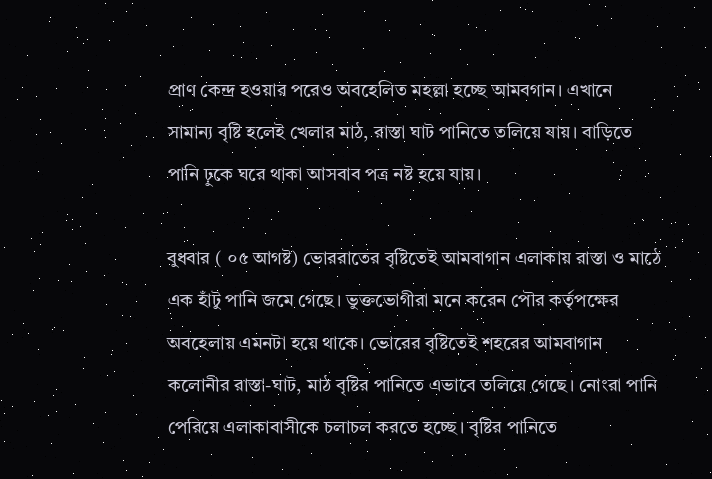প্রাণ কেন্দ্র হওয়ার পরেও অবহেলিত মহল্লা হচ্ছে আমবগান। এখানে সামান্য বৃষ্টি হলেই খেলার মাঠ, রাস্তা ঘাট পানিতে তলিয়ে যায়। বাড়িতে পানি ঢ়ুকে ঘরে থাকা আসবাব পত্র নষ্ট হয়ে যায়।

বুধবার ( ০৫ আগষ্ট) ভোররাতের বৃষ্টিতেই আমবাগান এলাকায় রাস্তা ও মাঠে এক হাঁটু পানি জমে গেছে। ভুক্তভোগীরা মনে করেন পৌর কর্তৃপক্ষের অবহেলায় এমনটা হয়ে থাকে। ভোরের বৃষ্টিতেই শহরের আমবাগান কলোনীর রাস্তা-ঘাট, মাঠ বৃষ্টির পানিতে এভাবে তলিয়ে গেছে। নোংরা পানি পেরিয়ে এলাকাবাসীকে চলাচল করতে হচ্ছে। বৃষ্টির পানিতে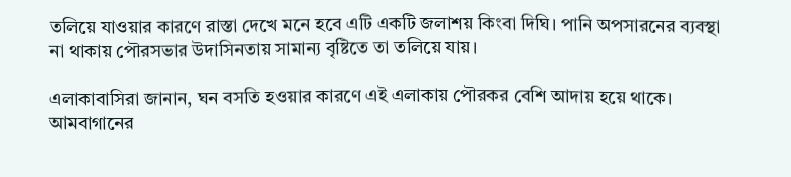তলিয়ে যাওয়ার কারণে রাস্তা দেখে মনে হবে এটি একটি জলাশয় কিংবা দিঘি। পানি অপসারনের ব্যবস্থা না থাকায় পৌরসভার উদাসিনতায় সামান্য বৃষ্টিতে তা তলিয়ে যায়।

এলাকাবাসিরা জানান, ঘন বসতি হওয়ার কারণে এই এলাকায় পৌরকর বেশি আদায় হয়ে থাকে। আমবাগানের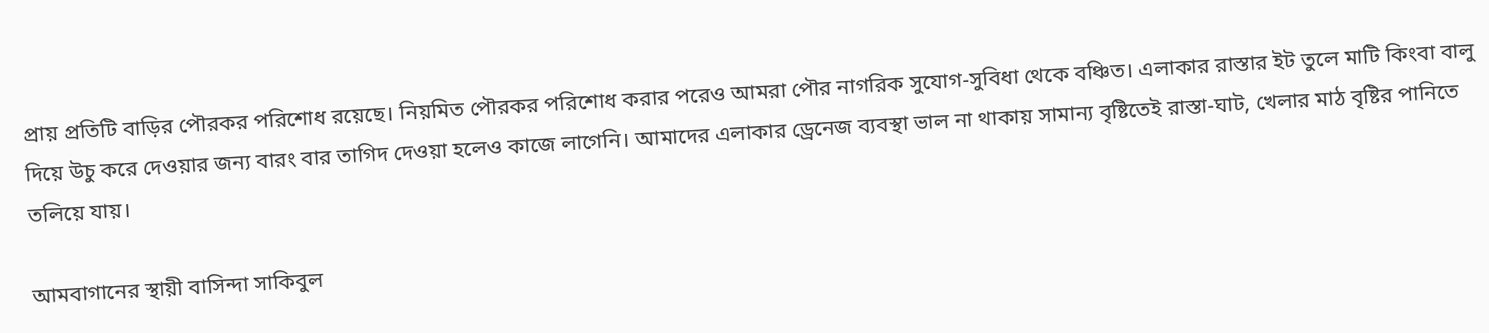প্রায় প্রতিটি বাড়ির পৌরকর পরিশোধ রয়েছে। নিয়মিত পৌরকর পরিশোধ করার পরেও আমরা পৌর নাগরিক সুযোগ-সুবিধা থেকে বঞ্চিত। এলাকার রাস্তার ইট তুলে মাটি কিংবা বালু দিয়ে উচু করে দেওয়ার জন্য বারং বার তাগিদ দেওয়া হলেও কাজে লাগেনি। আমাদের এলাকার ড্রেনেজ ব্যবস্থা ভাল না থাকায় সামান্য বৃষ্টিতেই রাস্তা-ঘাট, খেলার মাঠ বৃষ্টির পানিতে তলিয়ে যায়।

আমবাগানের স্থায়ী বাসিন্দা সাকিবুল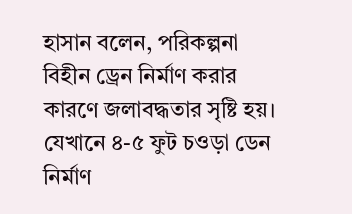হাসান বলেন, পরিকল্পনা বিহীন ড্রেন নির্মাণ করার কারণে জলাবদ্ধতার সৃষ্টি হয়। যেখানে ৪-৫ ফুট চওড়া ডেন নির্মাণ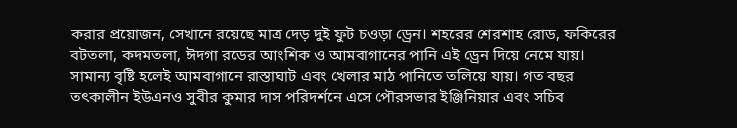করার প্রয়োজন, সেখানে রয়েছে মাত্র দেড় দুই ফুট চওড়া ড্রেন। শহরের শেরশাহ রোড, ফকিরের বটতলা, কদমতলা, ঈদগা রডের আংশিক ও আমবাগানের পানি এই ড্রেন দিয়ে নেমে যায়। সামান্য বৃষ্টি হলেই আমবাগানে রাস্তাঘাট এবং খেলার মাঠ পানিতে তলিয়ে যায়। গত বছর তৎকালীন ইউএনও সুবীর কুমার দাস পরিদর্শনে এসে পৌরসভার ইঞ্জিনিয়ার এবং সচিব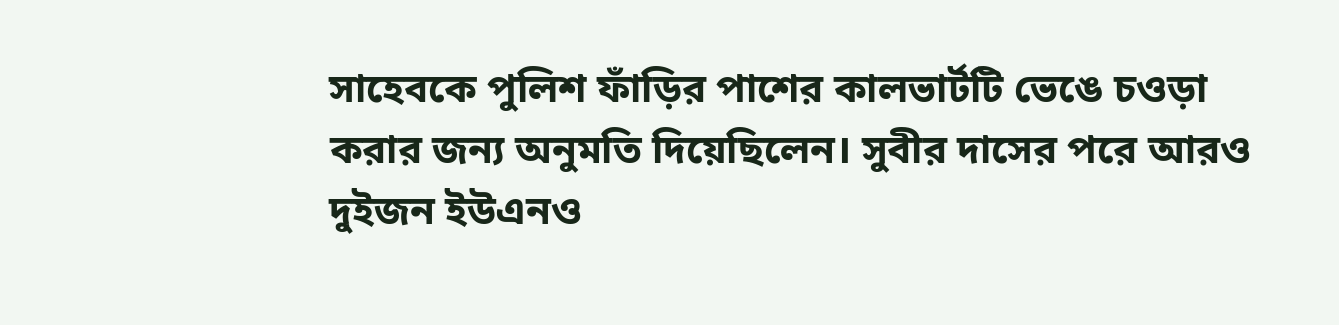সাহেবকে পুলিশ ফাঁড়ির পাশের কালভার্টটি ভেঙে চওড়া করার জন্য অনুমতি দিয়েছিলেন। সুবীর দাসের পরে আরও দুইজন ইউএনও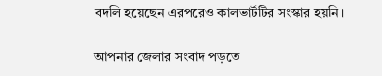বদলি হয়েছেন এরপরেও কালভার্টটির সংস্কার হয়নি।

আপনার জেলার সংবাদ পড়তে